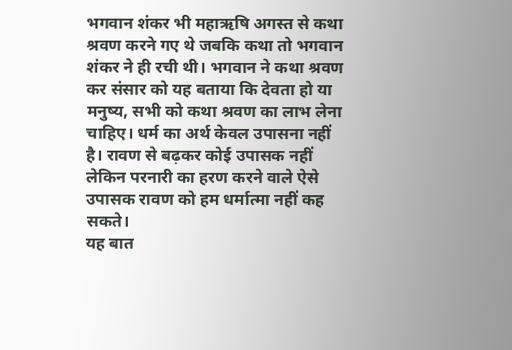भगवान शंकर भी महाऋषि अगस्त से कथा श्रवण करने गए थे जबकि कथा तो भगवान शंकर ने ही रची थी। भगवान ने कथा श्रवण कर संसार को यह बताया कि देवता हो या मनुष्य, सभी को कथा श्रवण का लाभ लेना चाहिए। धर्म का अर्थ केवल उपासना नहीं है। रावण से बढ़कर कोई उपासक नहीं लेकिन परनारी का हरण करने वाले ऐसे उपासक रावण को हम धर्मात्मा नहीं कह सकते।
यह बात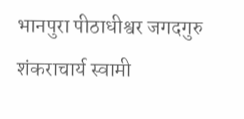भानपुरा पीठाधीश्वर जगदगुरु शंकराचार्य स्वामी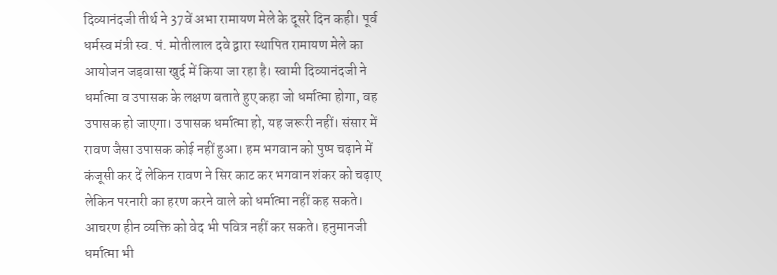दिव्यानंदजी तीर्थ ने 37वें अभा रामायण मेले के दूसरे दिन कही। पूर्व धर्मस्व मंत्री स्व. पं. मोतीलाल दवे द्वारा स्थापित रामायण मेले का आयोजन जड़वासा खुर्द में किया जा रहा है। स्वामी दिव्यानंदजी ने धर्मात्मा व उपासक के लक्षण बताते हुए कहा जो धर्मात्मा होगा, वह उपासक हो जाएगा। उपासक धर्मात्मा हो, यह जरूरी नहीं। संसार में रावण जैसा उपासक कोई नहीं हुआ। हम भगवान को पुष्प चढ़ाने में कंजूसी कर दें लेकिन रावण ने सिर काट कर भगवान शंकर को चढ़ाए लेकिन परनारी का हरण करने वाले को धर्मात्मा नहीं कह सकते। आचरण हीन व्यक्ति को वेद भी पवित्र नहीं कर सकते। हनुमानजी धर्मात्मा भी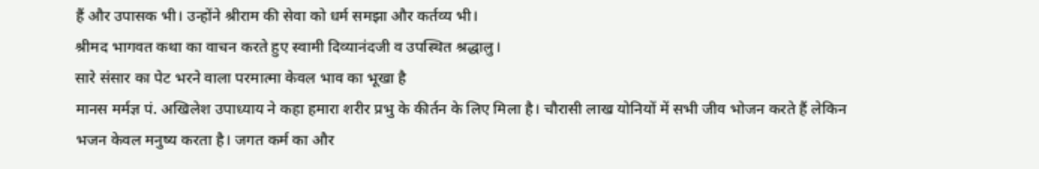हैं और उपासक भी। उन्होंने श्रीराम की सेवा को धर्म समझा और कर्तव्य भी।
श्रीमद भागवत कथा का वाचन करते हुए स्वामी दिव्यानंदजी व उपस्थित श्रद्धालु।
सारे संसार का पेट भरने वाला परमात्मा केवल भाव का भूखा है
मानस मर्मज्ञ पं. अखिलेश उपाध्याय ने कहा हमारा शरीर प्रभु के कीर्तन के लिए मिला है। चौरासी लाख योनियों में सभी जीव भोजन करते हैं लेकिन भजन केवल मनुष्य करता है। जगत कर्म का और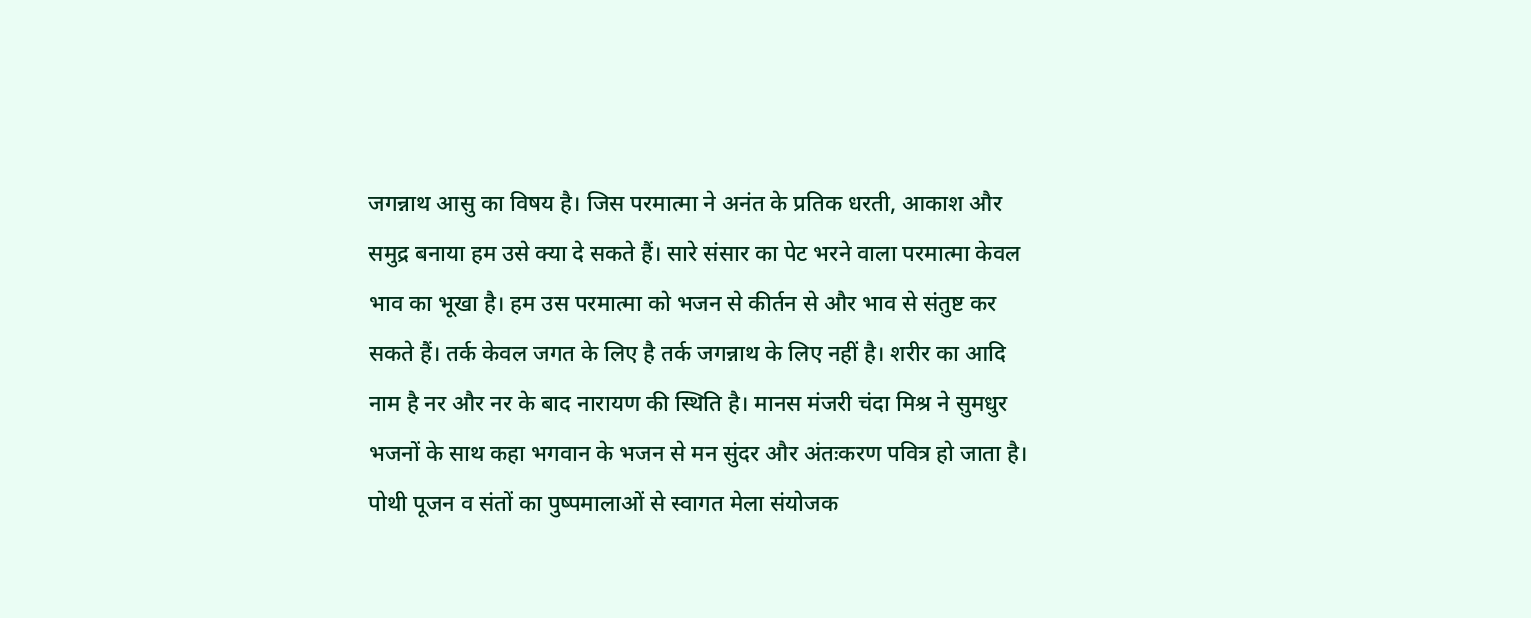जगन्नाथ आसु का विषय है। जिस परमात्मा ने अनंत के प्रतिक धरती, आकाश और समुद्र बनाया हम उसे क्या दे सकते हैं। सारे संसार का पेट भरने वाला परमात्मा केवल भाव का भूखा है। हम उस परमात्मा को भजन से कीर्तन से और भाव से संतुष्ट कर सकते हैं। तर्क केवल जगत के लिए है तर्क जगन्नाथ के लिए नहीं है। शरीर का आदि नाम है नर और नर के बाद नारायण की स्थिति है। मानस मंजरी चंदा मिश्र ने सुमधुर भजनों के साथ कहा भगवान के भजन से मन सुंदर और अंतःकरण पवित्र हो जाता है। पोथी पूजन व संतों का पुष्पमालाओं से स्वागत मेला संयोजक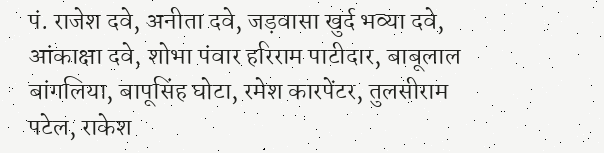पं. राजेश दवे, अनीता दवे, जड़वासा खुर्द भव्या दवे, आंकाक्षा दवे, शोभा पंवार हरिराम पाटीदार, बाबूलाल बांगलिया, बापूसिंह घोटा, रमेश कारपेंटर, तुलसीराम पटेल, राकेश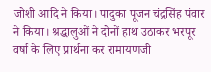जोशी आदि ने किया। पादुका पूजन चंद्रसिंह पंवार ने किया। श्रद्धालुओं ने दोनों हाथ उठाकर भरपूर वर्षा के लिए प्रार्थना कर रामायणजी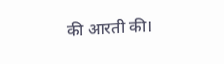की आरती की।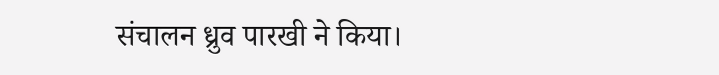संचालन ध्रुव पारखी ने किया।